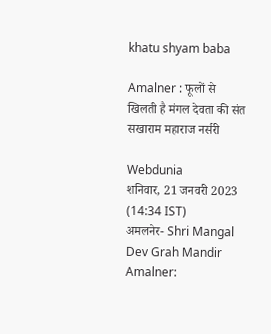khatu shyam baba

Amalner : फूलों से खिलती है मंगल देवता की संत सखाराम महाराज नर्सरी

Webdunia
शनिवार, 21 जनवरी 2023 (14:34 IST)
अमलनेर- Shri Mangal Dev Grah Mandir Amalner: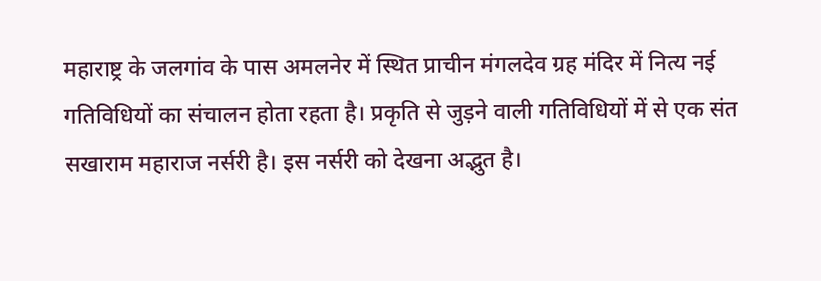महाराष्ट्र के जलगांव के पास अमलनेर में स्थित प्राचीन मंगलदेव ग्रह मंदिर में नित्य नई गतिविधियों का संचालन होता रहता है। प्रकृति से जुड़ने वाली गतिविधियों में से एक संत सखाराम महाराज नर्सरी है। इस नर्सरी को देखना अद्भुत है।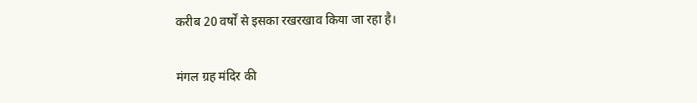करीब 20 वर्षों से इसका रखरखाव किया जा रहा है।

मंगल ग्रह मंदिर की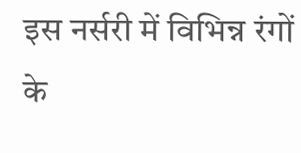इस नर्सरी में विभिन्न रंगों के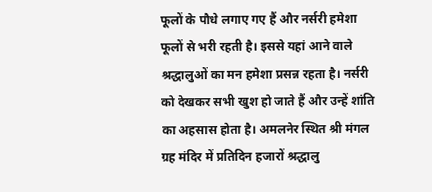फूलों के पौधे लगाए गए हैं और नर्सरी हमेशा फूलों से भरी रहती है। इससे यहां आने वाले श्रद्धालुओं का मन हमेशा प्रसन्न रहता है। नर्सरी को देखकर सभी खुश हो जाते हैं और उन्हें शांति का अहसास होता है। अमलनेर स्थित श्री मंगल ग्रह मंदिर में प्रतिदिन हजारों श्रद्धालु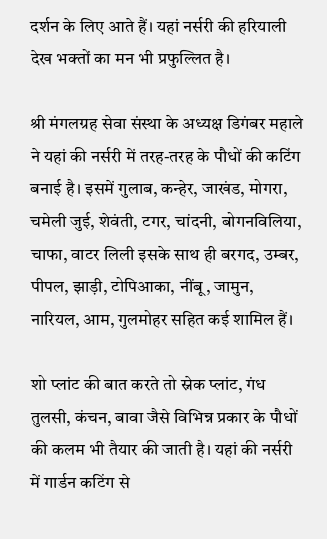दर्शन के लिए आते हैं। यहां नर्सरी की हरियाली देख भक्तों का मन भी प्रफुल्लित है।

श्री मंगलग्रह सेवा संस्था के अध्यक्ष डिगंबर महाले ने यहां की नर्सरी में तरह-तरह के पौधों की कटिंग बनाई है। इसमें गुलाब, कन्हेर, जाखंड, मोगरा, चमेली जुई, शेवंती, टगर, चांदनी, बोगनविलिया, चाफा, वाटर लिली इसके साथ ही बरगद, उम्बर, पीपल, झाड़ी, टोपिआका, नींबू, जामुन, नारियल, आम, गुलमोहर सहित कई शामिल हैं।

शो प्लांट की बात करते तो स्नेक प्लांट, गंध तुलसी, कंचन, बावा जैसे विभिन्न प्रकार के पौधों की कलम भी तैयार की जाती है। यहां की नर्सरी में गार्डन कटिंग से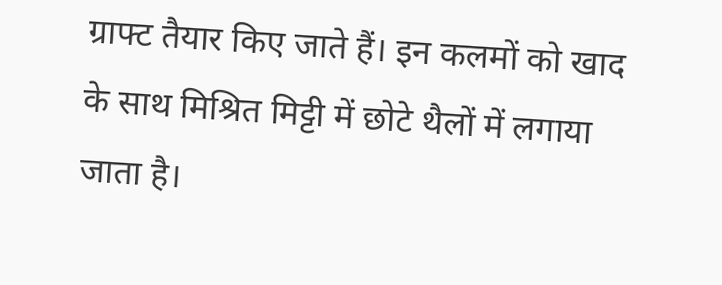ग्राफ्ट तैयार किए जाते हैं। इन कलमों को खाद के साथ मिश्रित मिट्टी में छोटे थैलों में लगाया जाता है।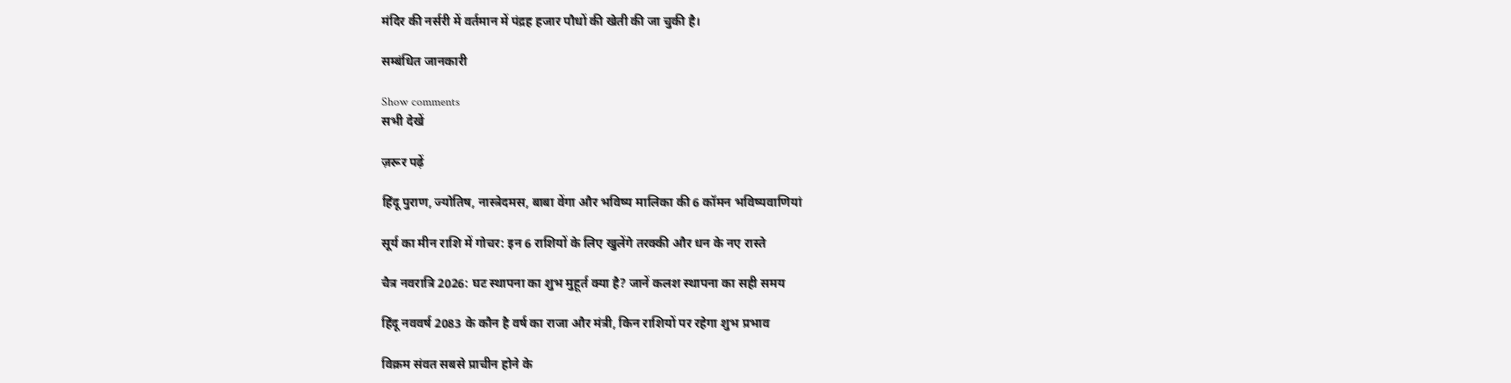मंदिर की नर्सरी में वर्तमान में पंद्रह हजार पौधों की खेती की जा चुकी है।

सम्बंधित जानकारी

Show comments
सभी देखें

ज़रूर पढ़ें

हिंदू पुराण, ज्योतिष, नास्त्रेदमस, बाबा वेंगा और भविष्‍य मालिका की 6 कॉमन भविष्यवाणियां

सूर्य का मीन राशि में गोचर: इन 6 राशियों के लिए खुलेंगे तरक्की और धन के नए रास्ते

चैत्र नवरात्रि 2026: घट स्थापना का शुभ मुहूर्त क्या है? जानें कलश स्थापना का सही समय

हिंदू नववर्ष 2083 के कौन है वर्ष का राजा और मंत्री, किन राशियों पर रहेगा शुभ प्रभाव

विक्रम संवत सबसे प्राचीन होने के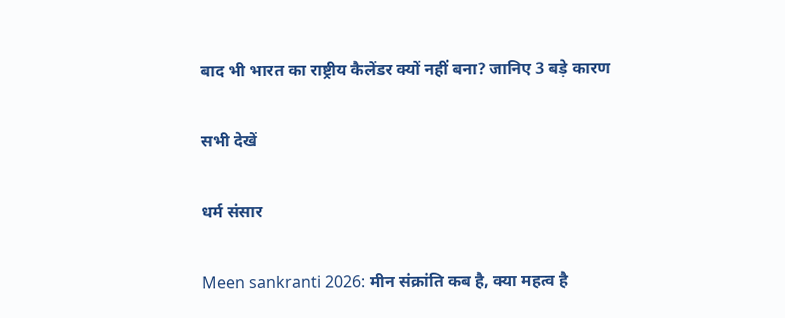बाद भी भारत का राष्ट्रीय कैलेंडर क्यों नहीं बना? जानिए 3 बड़े कारण

सभी देखें

धर्म संसार

Meen sankranti 2026: मीन संक्रांति कब है, क्या महत्व है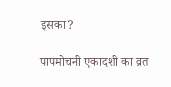इसका?

पापमोचनी एकादशी का व्रत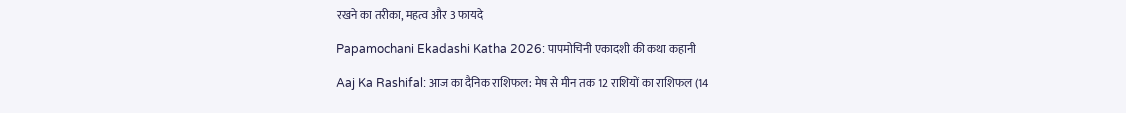रखने का तरीका, महत्व और 3 फायदे

Papamochani Ekadashi Katha 2026: पापमोचिनी एकादशी की कथा कहानी

Aaj Ka Rashifal: आज का दैनिक राशिफल: मेष से मीन तक 12 राशियों का राशिफल (14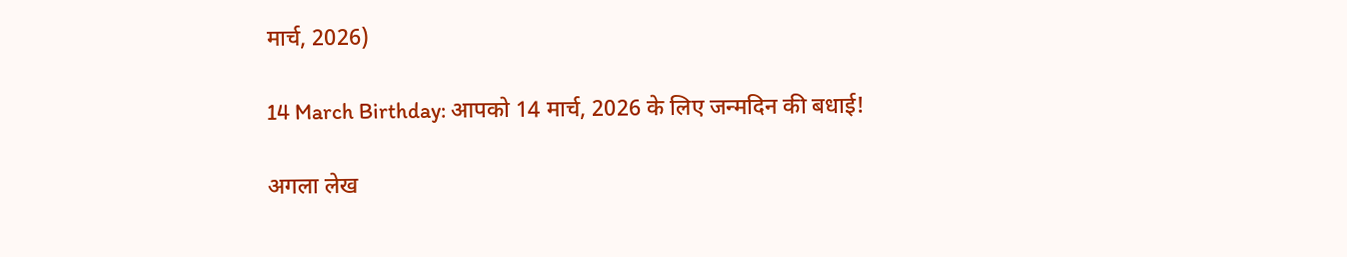मार्च, 2026)

14 March Birthday: आपको 14 मार्च, 2026 के लिए जन्मदिन की बधाई!

अगला लेख